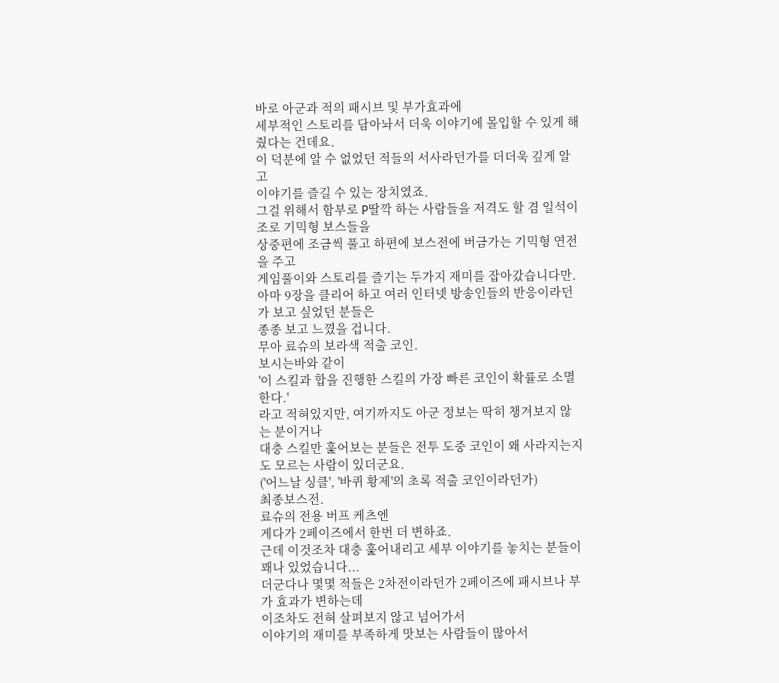바로 아군과 적의 패시브 및 부가효과에
세부적인 스토리를 담아놔서 더욱 이야기에 몰입할 수 있게 해줬다는 건데요.
이 덕분에 알 수 없었던 적들의 서사라던가를 더더욱 깊게 알고
이야기를 즐길 수 있는 장치였죠.
그걸 위해서 함부로 P딸깍 하는 사람들을 저격도 할 겸 일석이조로 기믹형 보스들을
상중편에 조금씩 풀고 하편에 보스전에 버금가는 기믹형 연전을 주고
게임풀이와 스토리를 즐기는 두가지 재미를 잡아갔습니다만.
아마 9장을 클리어 하고 여러 인터넷 방송인들의 반응이라던가 보고 싶었던 분들은
종종 보고 느꼈을 겁니다.
무아 료슈의 보라색 적출 코인.
보시는바와 같이
'이 스킬과 합을 진행한 스킬의 가장 빠른 코인이 확률로 소멸한다.'
라고 적혀있지만, 여기까지도 아군 정보는 딱히 챙겨보지 않는 분이거나
대충 스킬만 훑어보는 분들은 전투 도중 코인이 왜 사라지는지도 모르는 사람이 있더군요.
('어느날 싱클', '바퀴 황제'의 초록 적출 코인이라던가)
최종보스전.
료슈의 전용 버프 케츠엔
게다가 2페이즈에서 한번 더 변하죠.
근데 이것조차 대충 훑어내리고 세부 이야기를 놓치는 분들이 꽤나 있었습니다...
더군다나 몇몇 적들은 2차전이라던가 2페이즈에 패시브나 부가 효과가 변하는데
이조차도 전혀 살펴보지 않고 넘어가서
이야기의 재미를 부족하게 맛보는 사람들이 많아서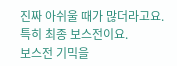진짜 아쉬울 때가 많더라고요.
특히 최종 보스전이요.
보스전 기믹을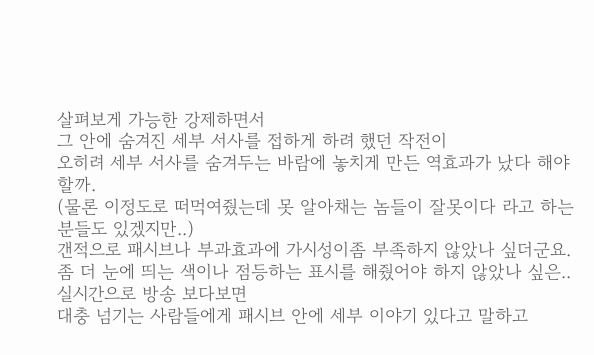살펴보게 가능한 강제하면서
그 안에 숨겨진 세부 서사를 접하게 하려 했던 작전이
오히려 세부 서사를 숨겨두는 바람에 놓치게 만든 역효과가 났다 해야할까.
(물론 이정도로 떠먹여줬는데 못 알아채는 놈들이 잘못이다 라고 하는 분들도 있겠지만..)
갠적으로 패시브나 부과효과에 가시성이좀 부족하지 않았나 싶더군요.
좀 더 눈에 띄는 색이나 점등하는 표시를 해줬어야 하지 않았나 싶은..
실시간으로 방송 보다보면
대충 넘기는 사람들에게 패시브 안에 세부 이야기 있다고 말하고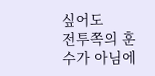싶어도
전투쪽의 훈수가 아님에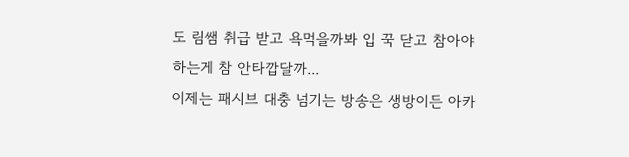도 림쌤 취급 받고 욕먹을까봐 입 꾹 닫고 참아야 하는게 참 안타깝달까...
이제는 패시브 대충 넘기는 방송은 생방이든 아카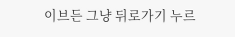이브든 그냥 뒤로가기 누르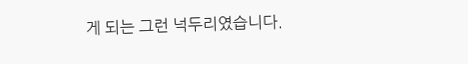게 되는 그런 넉두리였습니다.